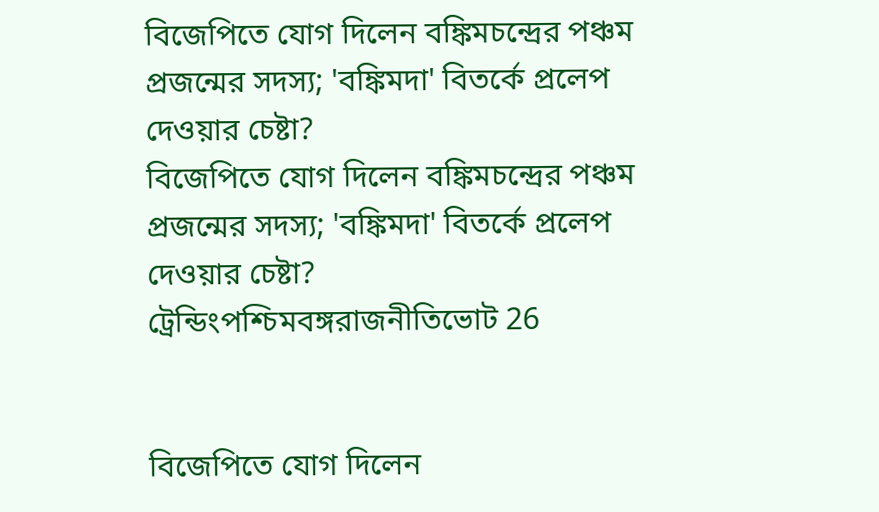বিজেপিতে যোগ দিলেন বঙ্কিমচন্দ্রের পঞ্চম প্রজন্মের সদস্য; 'বঙ্কিমদা' বিতর্কে প্রলেপ দেওয়ার চেষ্টা?
বিজেপিতে যোগ দিলেন বঙ্কিমচন্দ্রের পঞ্চম প্রজন্মের সদস্য; 'বঙ্কিমদা' বিতর্কে প্রলেপ দেওয়ার চেষ্টা?
ট্রেন্ডিংপশ্চিমবঙ্গরাজনীতিভোট 26


বিজেপিতে যোগ দিলেন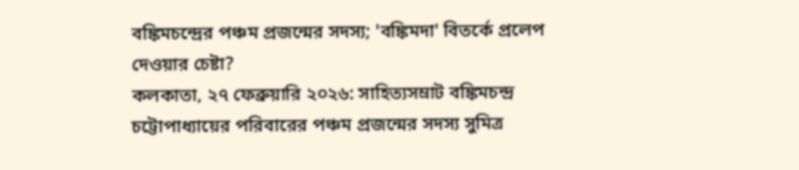বঙ্কিমচন্দ্রের পঞ্চম প্রজন্মের সদস্য; 'বঙ্কিমদা' বিতর্কে প্রলেপ দেওয়ার চেষ্টা?
কলকাতা, ২৭ ফেব্রুয়ারি ২০২৬: সাহিত্যসম্রাট বঙ্কিমচন্দ্র চট্টোপাধ্যায়ের পরিবারের পঞ্চম প্রজন্মের সদস্য সুমিত্র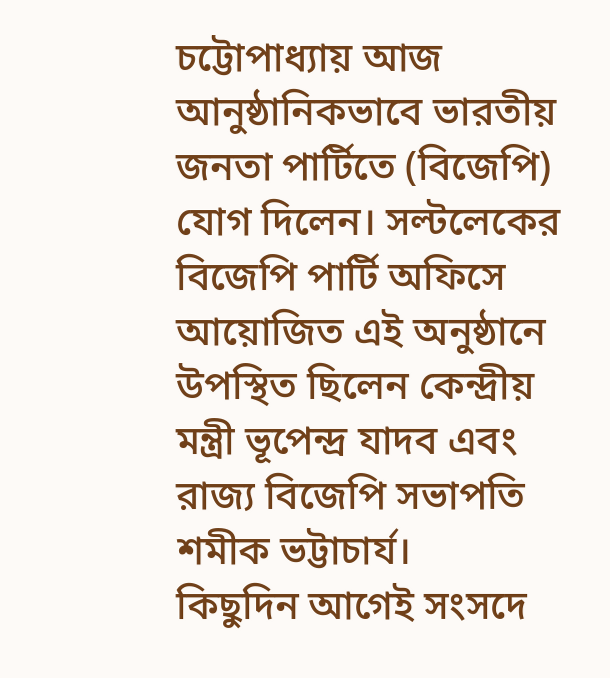চট্টোপাধ্যায় আজ আনুষ্ঠানিকভাবে ভারতীয় জনতা পার্টিতে (বিজেপি) যোগ দিলেন। সল্টলেকের বিজেপি পার্টি অফিসে আয়োজিত এই অনুষ্ঠানে উপস্থিত ছিলেন কেন্দ্রীয় মন্ত্রী ভূপেন্দ্র যাদব এবং রাজ্য বিজেপি সভাপতি শমীক ভট্টাচার্য।
কিছুদিন আগেই সংসদে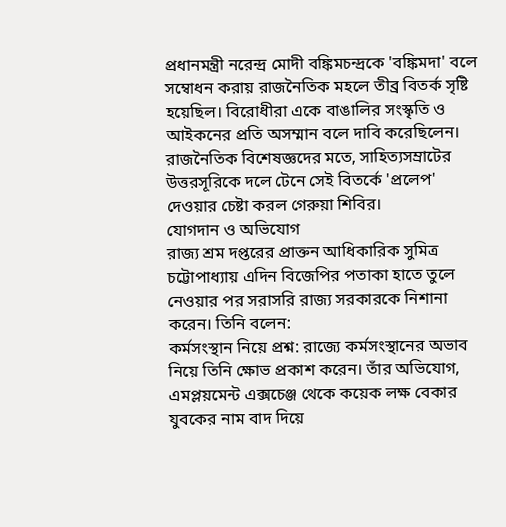প্রধানমন্ত্রী নরেন্দ্র মোদী বঙ্কিমচন্দ্রকে 'বঙ্কিমদা' বলে সম্বোধন করায় রাজনৈতিক মহলে তীব্র বিতর্ক সৃষ্টি হয়েছিল। বিরোধীরা একে বাঙালির সংস্কৃতি ও আইকনের প্রতি অসম্মান বলে দাবি করেছিলেন। রাজনৈতিক বিশেষজ্ঞদের মতে, সাহিত্যসম্রাটের উত্তরসূরিকে দলে টেনে সেই বিতর্কে 'প্রলেপ' দেওয়ার চেষ্টা করল গেরুয়া শিবির।
যোগদান ও অভিযোগ
রাজ্য শ্রম দপ্তরের প্রাক্তন আধিকারিক সুমিত্র চট্টোপাধ্যায় এদিন বিজেপির পতাকা হাতে তুলে নেওয়ার পর সরাসরি রাজ্য সরকারকে নিশানা করেন। তিনি বলেন:
কর্মসংস্থান নিয়ে প্রশ্ন: রাজ্যে কর্মসংস্থানের অভাব নিয়ে তিনি ক্ষোভ প্রকাশ করেন। তাঁর অভিযোগ, এমপ্লয়মেন্ট এক্সচেঞ্জ থেকে কয়েক লক্ষ বেকার যুবকের নাম বাদ দিয়ে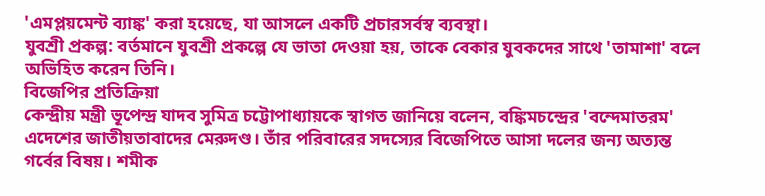'এমপ্লয়মেন্ট ব্যাঙ্ক' করা হয়েছে, যা আসলে একটি প্রচারসর্বস্ব ব্যবস্থা।
যুবশ্রী প্রকল্প: বর্তমানে যুবশ্রী প্রকল্পে যে ভাতা দেওয়া হয়, তাকে বেকার যুবকদের সাথে 'তামাশা' বলে অভিহিত করেন তিনি।
বিজেপির প্রতিক্রিয়া
কেন্দ্রীয় মন্ত্রী ভূপেন্দ্র যাদব সুমিত্র চট্টোপাধ্যায়কে স্বাগত জানিয়ে বলেন, বঙ্কিমচন্দ্রের 'বন্দেমাতরম' এদেশের জাতীয়তাবাদের মেরুদণ্ড। তাঁর পরিবারের সদস্যের বিজেপিতে আসা দলের জন্য অত্যন্ত গর্বের বিষয়। শমীক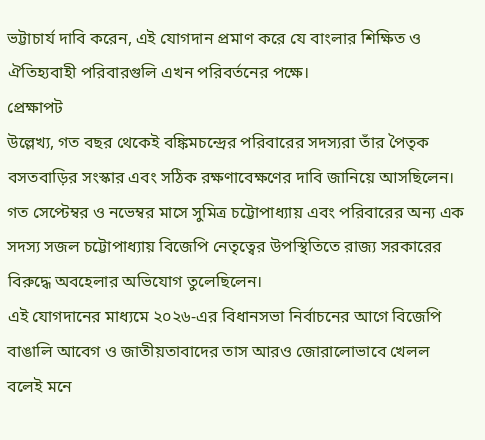ভট্টাচার্য দাবি করেন, এই যোগদান প্রমাণ করে যে বাংলার শিক্ষিত ও ঐতিহ্যবাহী পরিবারগুলি এখন পরিবর্তনের পক্ষে।
প্রেক্ষাপট
উল্লেখ্য, গত বছর থেকেই বঙ্কিমচন্দ্রের পরিবারের সদস্যরা তাঁর পৈতৃক বসতবাড়ির সংস্কার এবং সঠিক রক্ষণাবেক্ষণের দাবি জানিয়ে আসছিলেন। গত সেপ্টেম্বর ও নভেম্বর মাসে সুমিত্র চট্টোপাধ্যায় এবং পরিবারের অন্য এক সদস্য সজল চট্টোপাধ্যায় বিজেপি নেতৃত্বের উপস্থিতিতে রাজ্য সরকারের বিরুদ্ধে অবহেলার অভিযোগ তুলেছিলেন।
এই যোগদানের মাধ্যমে ২০২৬-এর বিধানসভা নির্বাচনের আগে বিজেপি বাঙালি আবেগ ও জাতীয়তাবাদের তাস আরও জোরালোভাবে খেলল বলেই মনে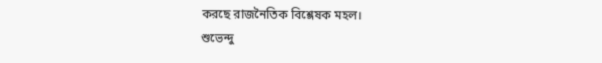করছে রাজনৈতিক বিশ্লেষক মহল।
শুভেন্দু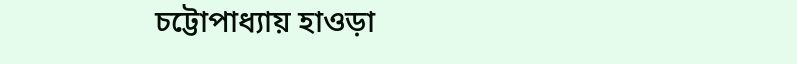চট্টোপাধ্যায় হাওড়া